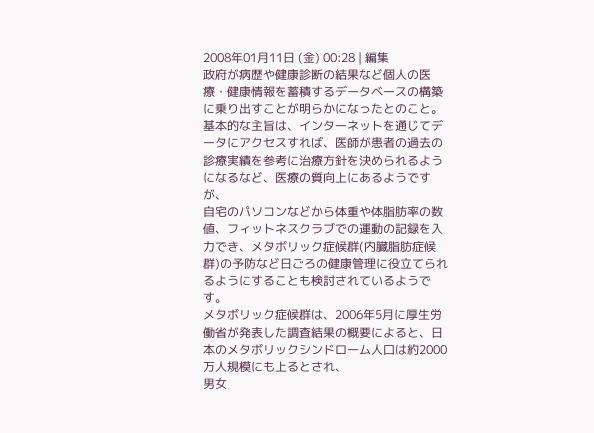2008年01月11日 (金) 00:28 | 編集
政府が病歴や健康診断の結果など個人の医療・健康情報を蓄積するデータベースの構築に乗り出すことが明らかになったとのこと。
基本的な主旨は、インターネットを通じてデータにアクセスすれば、医師が患者の過去の診療実績を参考に治療方針を決められるようになるなど、医療の質向上にあるようですが、
自宅のパソコンなどから体重や体脂肪率の数値、フィットネスクラブでの運動の記録を入力でき、メタボリック症候群(内臓脂肪症候群)の予防など日ごろの健康管理に役立てられるようにすることも検討されているようです。
メタボリック症候群は、2006年5月に厚生労働省が発表した調査結果の概要によると、日本のメタボリックシンドローム人口は約2000万人規模にも上るとされ、
男女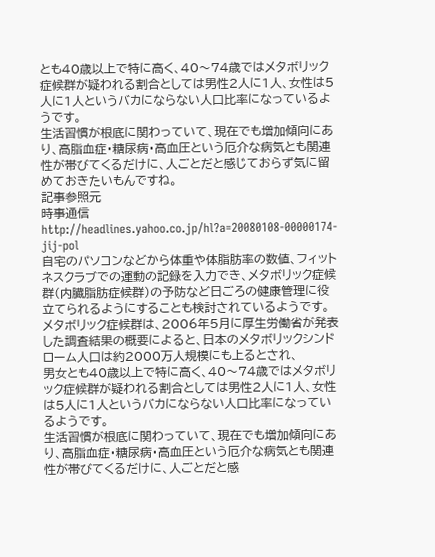とも40歳以上で特に高く、40〜74歳ではメタボリック症候群が疑われる割合としては男性2人に1人、女性は5人に1人というバカにならない人口比率になっているようです。
生活習慣が根底に関わっていて、現在でも増加傾向にあり、高脂血症・糖尿病・高血圧という厄介な病気とも関連性が帯びてくるだけに、人ごとだと感じておらず気に留めておきたいもんですね。
記事参照元
時事通信
http://headlines.yahoo.co.jp/hl?a=20080108-00000174-jij-pol
自宅のパソコンなどから体重や体脂肪率の数値、フィットネスクラブでの運動の記録を入力でき、メタボリック症候群(内臓脂肪症候群)の予防など日ごろの健康管理に役立てられるようにすることも検討されているようです。
メタボリック症候群は、2006年5月に厚生労働省が発表した調査結果の概要によると、日本のメタボリックシンドローム人口は約2000万人規模にも上るとされ、
男女とも40歳以上で特に高く、40〜74歳ではメタボリック症候群が疑われる割合としては男性2人に1人、女性は5人に1人というバカにならない人口比率になっているようです。
生活習慣が根底に関わっていて、現在でも増加傾向にあり、高脂血症・糖尿病・高血圧という厄介な病気とも関連性が帯びてくるだけに、人ごとだと感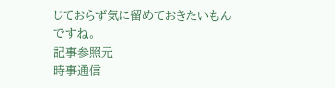じておらず気に留めておきたいもんですね。
記事参照元
時事通信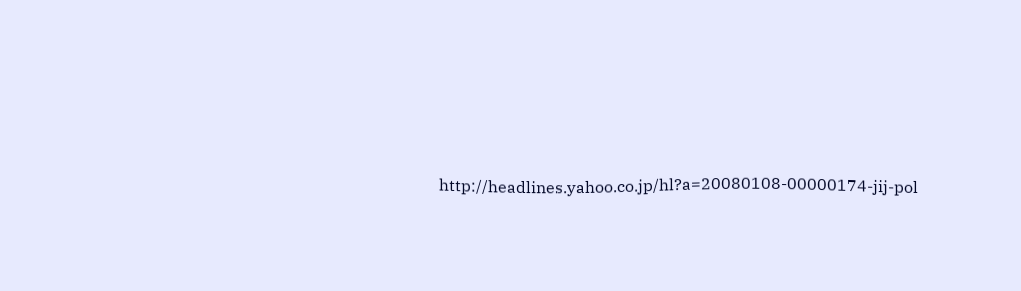http://headlines.yahoo.co.jp/hl?a=20080108-00000174-jij-pol